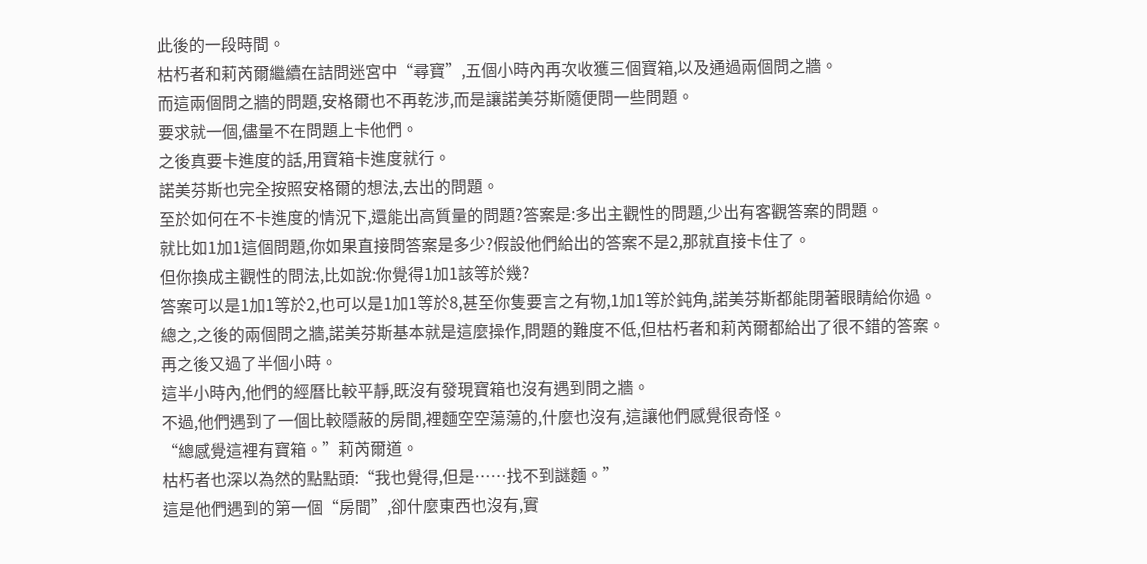此後的一段時間。
枯朽者和莉芮爾繼續在詰問迷宮中“尋寶”,五個小時內再次收獲三個寶箱,以及通過兩個問之牆。
而這兩個問之牆的問題,安格爾也不再乾涉,而是讓諾美芬斯隨便問一些問題。
要求就一個,儘量不在問題上卡他們。
之後真要卡進度的話,用寶箱卡進度就行。
諾美芬斯也完全按照安格爾的想法,去出的問題。
至於如何在不卡進度的情況下,還能出高質量的問題?答案是:多出主觀性的問題,少出有客觀答案的問題。
就比如1加1這個問題,你如果直接問答案是多少?假設他們給出的答案不是2,那就直接卡住了。
但你換成主觀性的問法,比如說:你覺得1加1該等於幾?
答案可以是1加1等於2,也可以是1加1等於8,甚至你隻要言之有物,1加1等於鈍角,諾美芬斯都能閉著眼睛給你過。
總之,之後的兩個問之牆,諾美芬斯基本就是這麼操作,問題的難度不低,但枯朽者和莉芮爾都給出了很不錯的答案。
再之後又過了半個小時。
這半小時內,他們的經曆比較平靜,既沒有發現寶箱也沒有遇到問之牆。
不過,他們遇到了一個比較隱蔽的房間,裡麵空空蕩蕩的,什麼也沒有,這讓他們感覺很奇怪。
“總感覺這裡有寶箱。”莉芮爾道。
枯朽者也深以為然的點點頭:“我也覺得,但是……找不到謎麵。”
這是他們遇到的第一個“房間”,卻什麼東西也沒有,實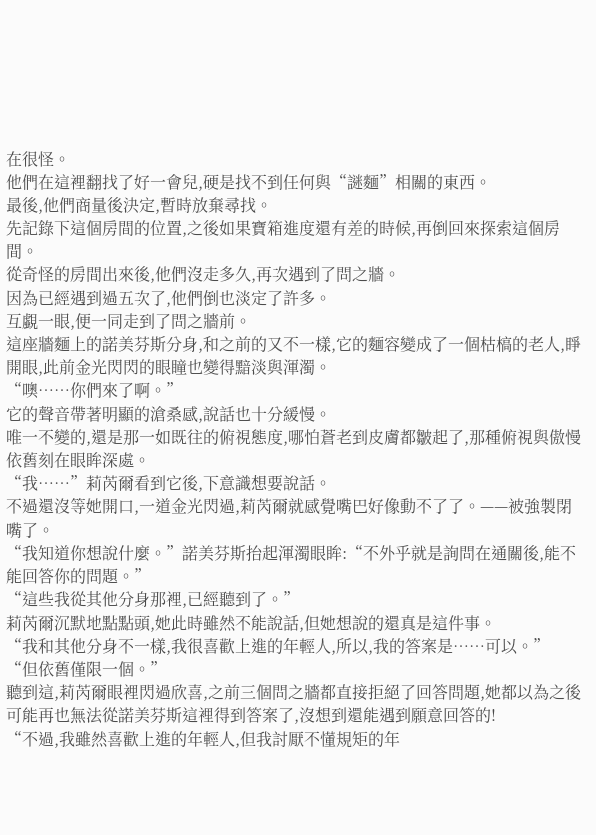在很怪。
他們在這裡翻找了好一會兒,硬是找不到任何與“謎麵”相關的東西。
最後,他們商量後決定,暫時放棄尋找。
先記錄下這個房間的位置,之後如果寶箱進度還有差的時候,再倒回來探索這個房間。
從奇怪的房間出來後,他們沒走多久,再次遇到了問之牆。
因為已經遇到過五次了,他們倒也淡定了許多。
互覷一眼,便一同走到了問之牆前。
這座牆麵上的諾美芬斯分身,和之前的又不一樣,它的麵容變成了一個枯槁的老人,睜開眼,此前金光閃閃的眼瞳也變得黯淡與渾濁。
“噢……你們來了啊。”
它的聲音帶著明顯的滄桑感,說話也十分緩慢。
唯一不變的,還是那一如既往的俯視態度,哪怕蒼老到皮膚都皺起了,那種俯視與傲慢依舊刻在眼眸深處。
“我……”莉芮爾看到它後,下意識想要說話。
不過還沒等她開口,一道金光閃過,莉芮爾就感覺嘴巴好像動不了了。——被強製閉嘴了。
“我知道你想說什麼。”諾美芬斯抬起渾濁眼眸:“不外乎就是詢問在通關後,能不能回答你的問題。”
“這些我從其他分身那裡,已經聽到了。”
莉芮爾沉默地點點頭,她此時雖然不能說話,但她想說的還真是這件事。
“我和其他分身不一樣,我很喜歡上進的年輕人,所以,我的答案是……可以。”
“但依舊僅限一個。”
聽到這,莉芮爾眼裡閃過欣喜,之前三個問之牆都直接拒絕了回答問題,她都以為之後可能再也無法從諾美芬斯這裡得到答案了,沒想到還能遇到願意回答的!
“不過,我雖然喜歡上進的年輕人,但我討厭不懂規矩的年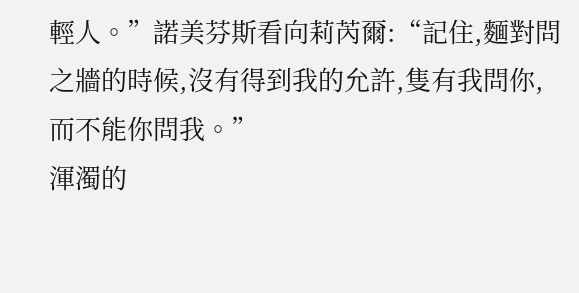輕人。”諾美芬斯看向莉芮爾:“記住,麵對問之牆的時候,沒有得到我的允許,隻有我問你,而不能你問我。”
渾濁的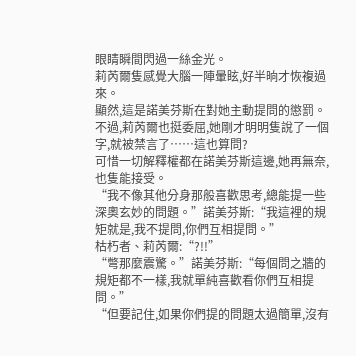眼睛瞬間閃過一絲金光。
莉芮爾隻感覺大腦一陣暈眩,好半晌才恢複過來。
顯然,這是諾美芬斯在對她主動提問的懲罰。
不過,莉芮爾也挺委屈,她剛才明明隻說了一個字,就被禁言了……這也算問?
可惜一切解釋權都在諾美芬斯這邊,她再無奈,也隻能接受。
“我不像其他分身那般喜歡思考,總能提一些深奧玄妙的問題。”諾美芬斯:“我這裡的規矩就是,我不提問,你們互相提問。”
枯朽者、莉芮爾:“?!!”
“彆那麼震驚。”諾美芬斯:“每個問之牆的規矩都不一樣,我就單純喜歡看你們互相提問。”
“但要記住,如果你們提的問題太過簡單,沒有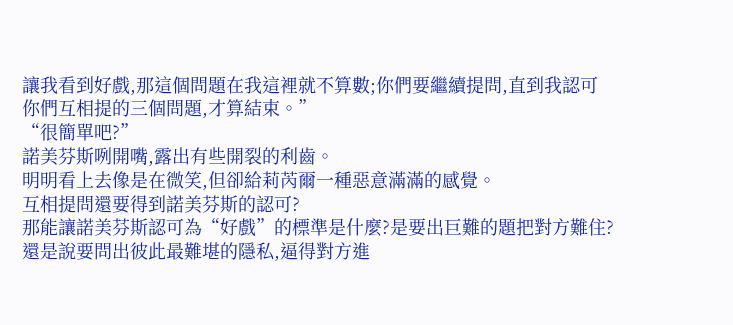讓我看到好戲,那這個問題在我這裡就不算數;你們要繼續提問,直到我認可你們互相提的三個問題,才算結束。”
“很簡單吧?”
諾美芬斯咧開嘴,露出有些開裂的利齒。
明明看上去像是在微笑,但卻給莉芮爾一種惡意滿滿的感覺。
互相提問還要得到諾美芬斯的認可?
那能讓諾美芬斯認可為“好戲”的標準是什麼?是要出巨難的題把對方難住?還是說要問出彼此最難堪的隱私,逼得對方進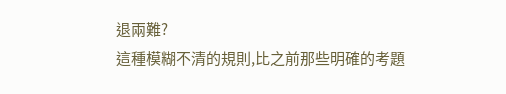退兩難?
這種模糊不清的規則,比之前那些明確的考題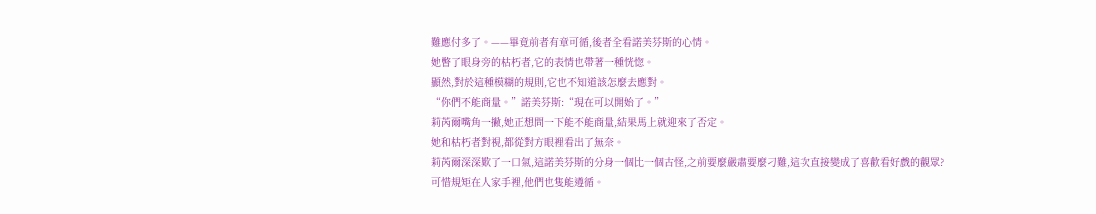難應付多了。——畢竟前者有章可循,後者全看諾美芬斯的心情。
她瞥了眼身旁的枯朽者,它的表情也帶著一種恍惚。
顯然,對於這種模糊的規則,它也不知道該怎麼去應對。
“你們不能商量。”諾美芬斯:“現在可以開始了。”
莉芮爾嘴角一撇,她正想問一下能不能商量,結果馬上就迎來了否定。
她和枯朽者對視,都從對方眼裡看出了無奈。
莉芮爾深深歎了一口氣,這諾美芬斯的分身一個比一個古怪,之前要麼嚴肅要麼刁難,這次直接變成了喜歡看好戲的觀眾?
可惜規矩在人家手裡,他們也隻能遵循。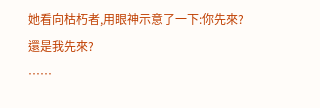她看向枯朽者,用眼神示意了一下:你先來?還是我先來?
……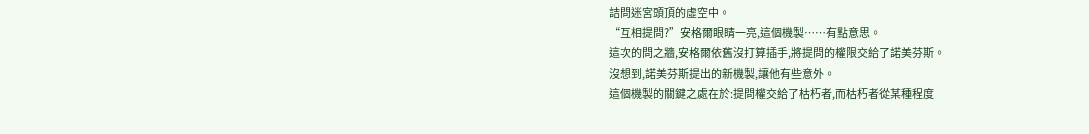詰問迷宮頭頂的虛空中。
“互相提問?”安格爾眼睛一亮,這個機製……有點意思。
這次的問之牆,安格爾依舊沒打算插手,將提問的權限交給了諾美芬斯。
沒想到,諾美芬斯提出的新機製,讓他有些意外。
這個機製的關鍵之處在於:提問權交給了枯朽者,而枯朽者從某種程度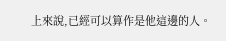上來說,已經可以算作是他這邊的人。